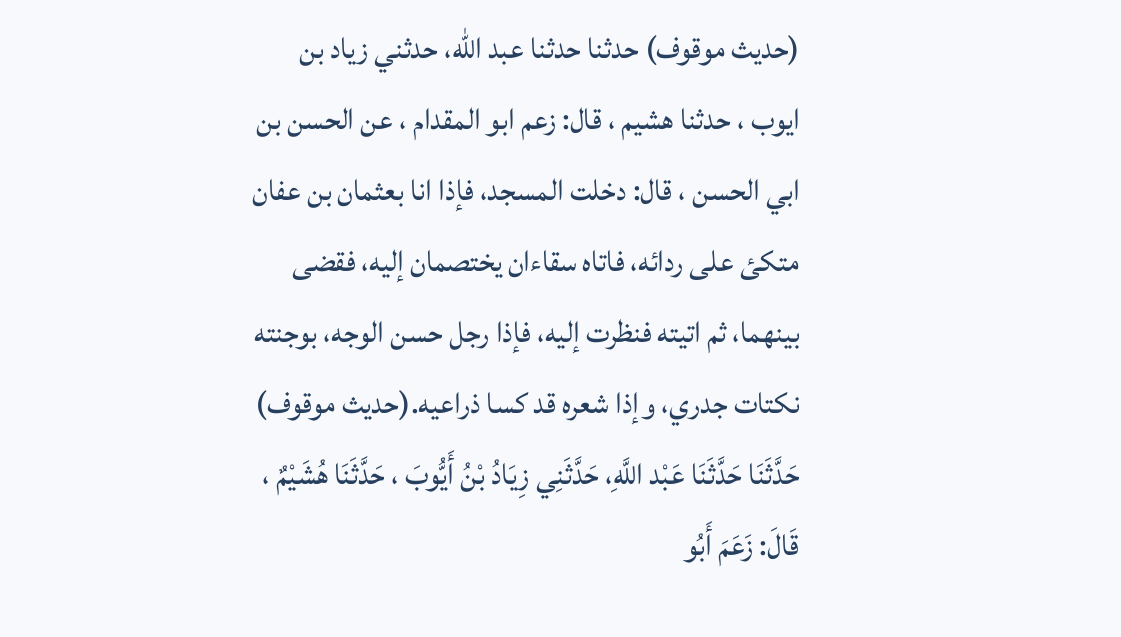(حديث موقوف) حدثنا حدثنا عبد الله، حدثني زياد بن ايوب ، حدثنا هشيم ، قال: زعم ابو المقدام ، عن الحسن بن ابي الحسن ، قال: دخلت المسجد، فإذا انا بعثمان بن عفان متكئ على ردائه، فاتاه سقاءان يختصمان إليه، فقضى بينهما، ثم اتيته فنظرت إليه، فإذا رجل حسن الوجه، بوجنته نكتات جدري، وإذا شعره قد كسا ذراعيه.(حديث موقوف) حَدَّثَنَا حَدَّثَنَا عَبْد اللَّهِ، حَدَّثَنِي زِيَادُ بْنُ أَيُّوبَ ، حَدَّثَنَا هُشَيْمٌ ، قَالَ: زَعَمَ أَبُو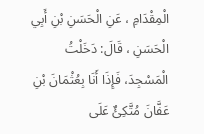الْمِقْدَامِ ، عَنِ الْحَسَنِ بْنِ أَبِي الْحَسَنِ ، قَالَ: دَخَلْتُ الْمَسْجِدَ، فَإِذَا أَنَا بِعُثْمَانَ بْنِ عَفَّانَ مُتَّكِئٌ عَلَى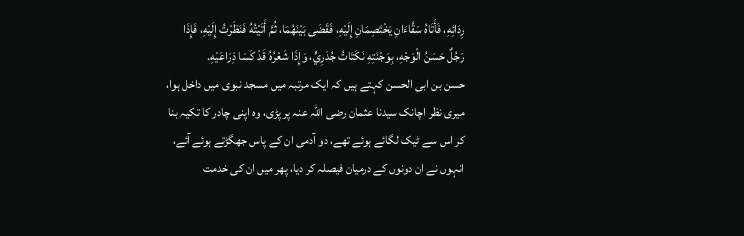رِدَائِهِ، فَأَتَاهُ سَقَّاءَانِ يَخْتَصِمَانِ إِلَيْهِ، فَقَضَى بَيْنَهُمَا، ثُمَّ أَتَيْتُهُ فَنَظَرْتُ إِلَيْهِ، فَإِذَا رَجُلٌ حَسَنُ الْوَجْهِ، بِوَجْنَتِهِ نَكَتَاتُ جُدَرِيٍّ، وَإِذَا شَعْرُهُ قَدْ كَسَا ذِرَاعَيْهِ.
حسن بن ابی الحسن کہتے ہیں کہ ایک مرتبہ میں مسجد نبوی میں داخل ہوا، میری نظر اچانک سیدنا عثمان رضی اللہ عنہ پر پڑی، وہ اپنی چادر کا تکیہ بنا کر اس سے ٹیک لگائے ہوئے تھے، دو آدمی ان کے پاس جھگڑتے ہوئے آئے، انہوں نے ان دونوں کے درمیان فیصلہ کر دیا، پھر میں ان کی خدمت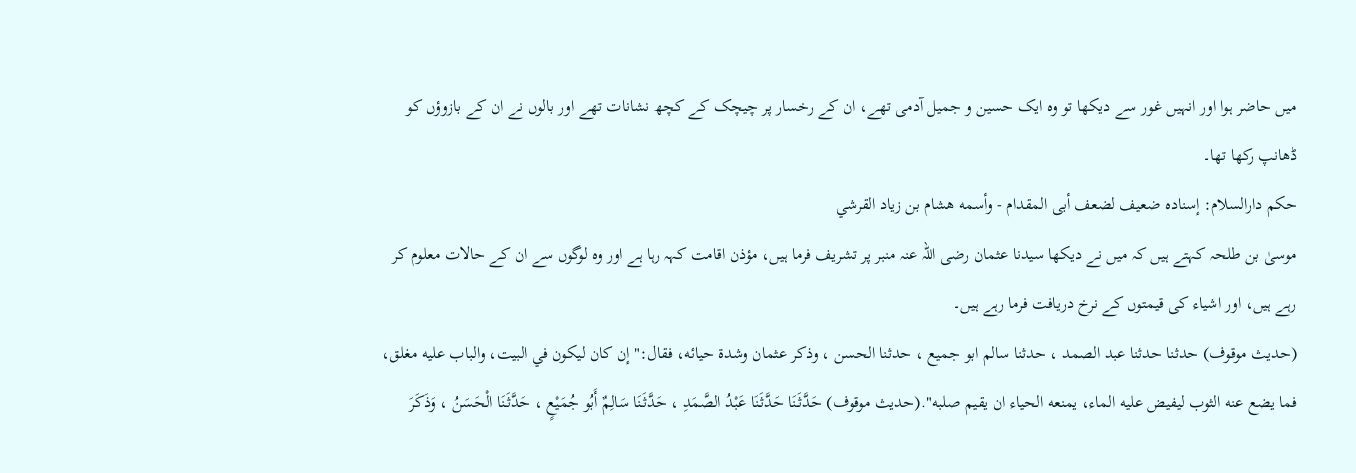میں حاضر ہوا اور انہیں غور سے دیکھا تو وہ ایک حسین و جمیل آدمی تھے، ان کے رخسار پر چیچک کے کچھ نشانات تھے اور بالوں نے ان کے بازوؤں کو ڈھانپ رکھا تھا۔
حكم دارالسلام: إسناده ضعيف لضعف أبى المقدام - وأسمه هشام بن زياد القرشي
موسیٰ بن طلحہ کہتے ہیں کہ میں نے دیکھا سیدنا عثمان رضی اللہ عنہ منبر پر تشریف فرما ہیں، مؤذن اقامت کہہ رہا ہے اور وہ لوگوں سے ان کے حالات معلوم کر رہے ہیں، اور اشیاء کی قیمتوں کے نرخ دریافت فرما رہے ہیں۔
(حديث موقوف) حدثنا حدثنا عبد الصمد ، حدثنا سالم ابو جميع ، حدثنا الحسن ، وذكر عثمان وشدة حيائه، فقال:" إن كان ليكون في البيت، والباب عليه مغلق، فما يضع عنه الثوب ليفيض عليه الماء، يمنعه الحياء ان يقيم صلبه".(حديث موقوف) حَدَّثَنَا حَدَّثَنَا عَبْدُ الصَّمَدِ ، حَدَّثَنَا سَالِمٌ أَبُو جُمَيْعٍ ، حَدَّثَنَا الْحَسَنُ ، وَذَكَرَ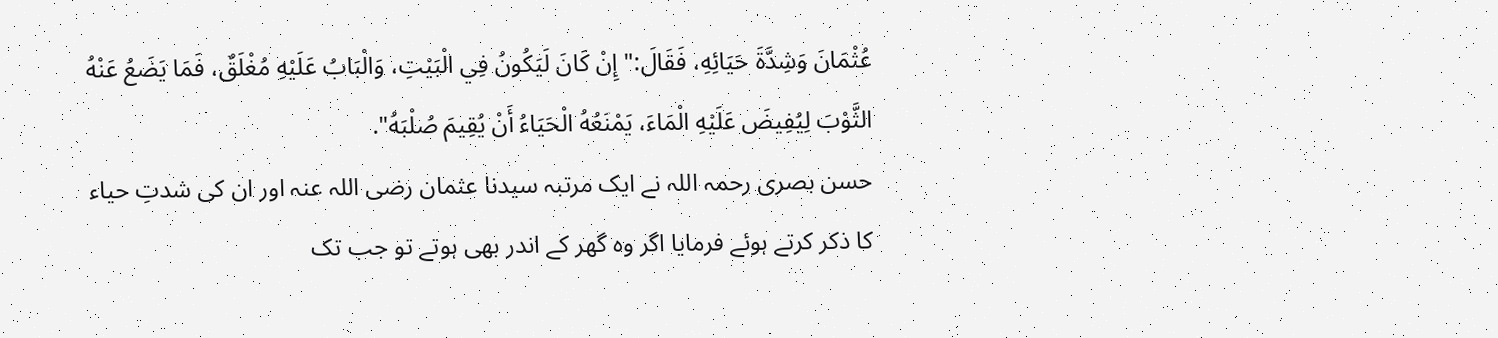عُثْمَانَ وَشِدَّةَ حَيَائِهِ، فَقَالَ:" إِنْ كَانَ لَيَكُونُ فِي الْبَيْتِ، وَالْبَابُ عَلَيْهِ مُغْلَقٌ، فَمَا يَضَعُ عَنْهُ الثَّوْبَ لِيُفِيضَ عَلَيْهِ الْمَاءَ، يَمْنَعُهُ الْحَيَاءُ أَنْ يُقِيمَ صُلْبَهُ".
حسن بصری رحمہ اللہ نے ایک مرتبہ سیدنا عثمان رضی اللہ عنہ اور ان کی شدتِ حیاء کا ذکر کرتے ہوئے فرمایا اگر وہ گھر کے اندر بھی ہوتے تو جب تک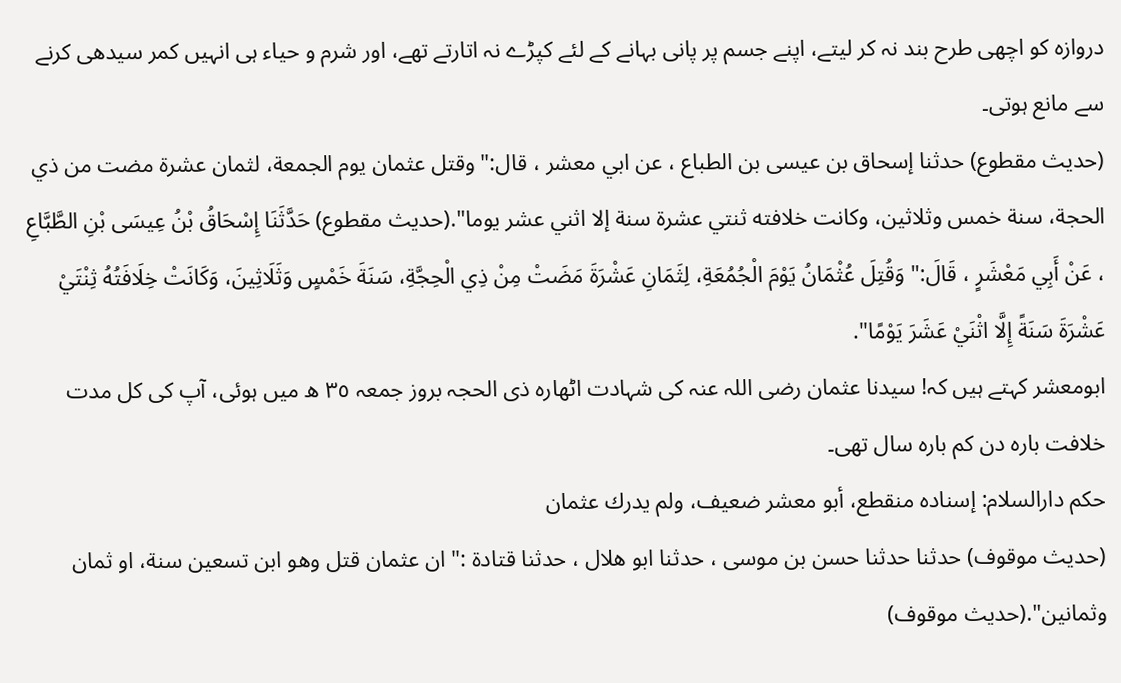دروازہ کو اچھی طرح بند نہ کر لیتے، اپنے جسم پر پانی بہانے کے لئے کپڑے نہ اتارتے تھے، اور شرم و حیاء ہی انہیں کمر سیدھی کرنے سے مانع ہوتی۔
(حديث مقطوع) حدثنا إسحاق بن عيسى بن الطباع ، عن ابي معشر ، قال:" وقتل عثمان يوم الجمعة، لثمان عشرة مضت من ذي الحجة، سنة خمس وثلاثين، وكانت خلافته ثنتي عشرة سنة إلا اثني عشر يوما".(حديث مقطوع) حَدَّثَنَا إِسْحَاقُ بْنُ عِيسَى بْنِ الطَّبَّاعِ ، عَنْ أَبِي مَعْشَرٍ ، قَالَ:" وَقُتِلَ عُثْمَانُ يَوْمَ الْجُمُعَةِ، لِثَمَانِ عَشْرَةَ مَضَتْ مِنْ ذِي الْحِجَّةِ، سَنَةَ خَمْسٍ وَثَلَاثِينَ، وَكَانَتْ خِلَافَتُهُ ثِنْتَيْ عَشْرَةَ سَنَةً إِلَّا اثْنَيْ عَشَرَ يَوْمًا".
ابومعشر کہتے ہیں کہ! سیدنا عثمان رضی اللہ عنہ کی شہادت اٹھارہ ذی الحجہ بروز جمعہ ٣٥ ھ میں ہوئی، آپ کی کل مدت خلافت بارہ دن کم بارہ سال تھی۔
حكم دارالسلام: إسناده منقطع، أبو معشر ضعيف، ولم يدرك عثمان
(حديث موقوف) حدثنا حدثنا حسن بن موسى ، حدثنا ابو هلال ، حدثنا قتادة :" ان عثمان قتل وهو ابن تسعين سنة، او ثمان وثمانين".(حديث موقوف)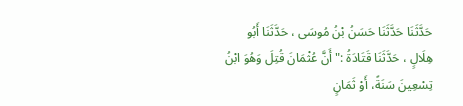حَدَّثَنَا حَدَّثَنَا حَسَنُ بْنُ مُوسَى ، حَدَّثَنَا أَبُو هِلَالٍ ، حَدَّثَنَا قَتَادَةُ :" أَنَّ عُثْمَانَ قُتِلَ وَهُوَ ابْنُ تِسْعِينَ سَنَةً، أَوْ ثَمَانٍ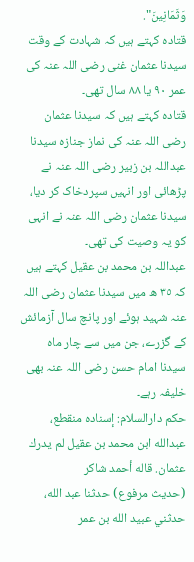وَثَمَانِينَ".
قتادہ کہتے ہیں کہ شہادت کے وقت سیدنا عثمان غنی رضی اللہ عنہ کی عمر ٩٠ یا ٨٨ سال تھی۔
قتادہ کہتے ہیں کہ سیدنا عثمان رضی اللہ عنہ کی نماز جنازہ سیدنا عبداللہ بن زبیر رضی اللہ عنہ نے پڑھائی اور انہیں سپردخاک کر دیا، سیدنا عثمان رضی اللہ عنہ نے انہی کو یہ وصیت کی تھی۔
عبداللہ بن محمد بن عقیل کہتے ہیں کہ ٣٥ ھ میں سیدنا عثمان رضی اللہ عنہ شہید ہوئے اور پانچ سال آزمائش کے گزرے، جن میں سے چار ماہ سیدنا امام حسن رضی اللہ عنہ بھی خلیفہ رہے۔
حكم دارالسلام: إسناده منقطع، عبدالله ابن محمد بن عقيل لم يدرك عثمان. قاله أحمد شاكر
(حديث مرفوع) حدثنا عبد الله، حدثني عبيد الله بن عمر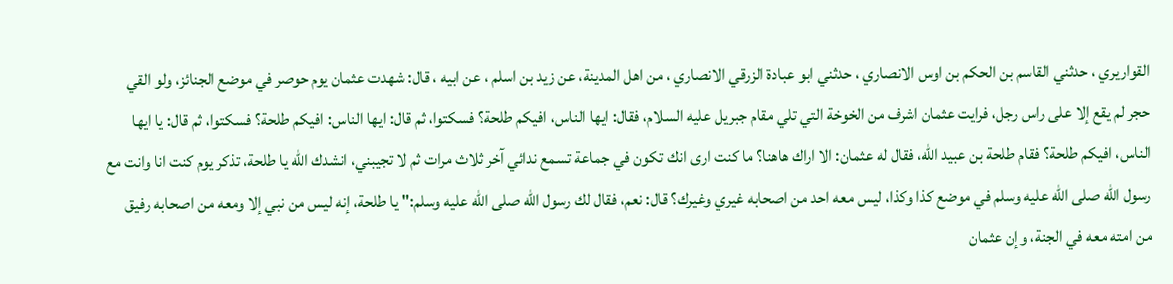القواريري ، حدثني القاسم بن الحكم بن اوس الانصاري ، حدثني ابو عبادة الزرقي الانصاري ، من اهل المدينة، عن زيد بن اسلم ، عن ابيه ، قال: شهدت عثمان يوم حوصر في موضع الجنائز، ولو القي حجر لم يقع إلا على راس رجل، فرايت عثمان اشرف من الخوخة التي تلي مقام جبريل عليه السلام، فقال: ايها الناس، افيكم طلحة؟ فسكتوا، ثم قال: ايها الناس: افيكم طلحة؟ فسكتوا، ثم قال: يا ايها الناس، افيكم طلحة؟ فقام طلحة بن عبيد الله، فقال له عثمان: الا اراك هاهنا؟ ما كنت ارى انك تكون في جماعة تسمع ندائي آخر ثلاث مرات ثم لا تجيبني، انشدك الله يا طلحة، تذكر يوم كنت انا وانت مع رسول الله صلى الله عليه وسلم في موضع كذا وكذا، ليس معه احد من اصحابه غيري وغيرك؟ قال: نعم، فقال لك رسول الله صلى الله عليه وسلم:" يا طلحة، إنه ليس من نبي إلا ومعه من اصحابه رفيق من امته معه في الجنة، وإن عثمان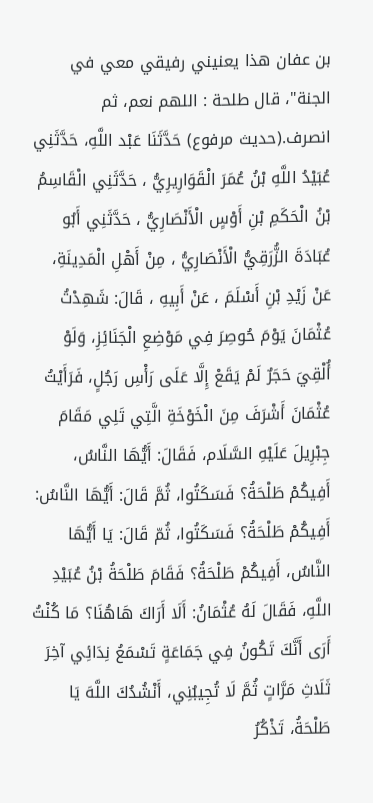بن عفان هذا يعنيني رفيقي معي في الجنة"، قال طلحة : اللهم نعم، ثم انصرف.(حديث مرفوع) حَدَّثَنَا عَبْد اللَّهِ، حَدَّثَنِي عُبَيْدُ اللَّهِ بْنُ عُمَرَ الْقَوَارِيرِيُّ ، حَدَّثَنِي الْقَاسِمُ بْنُ الْحَكَمِ بْنِ أَوْسٍ الْأَنْصَارِيُّ ، حَدَّثَنِي أَبُو عُبَادَةَ الزُّرَقِيُّ الْأَنْصَارِيُّ ، مِنْ أَهْلِ الْمَدِينَةِ، عَنْ زَيْدِ بْنِ أَسْلَمَ ، عَنْ أَبِيهِ ، قَالَ: شَهِدْتُ عُثْمَانَ يَوْمَ حُوصِرَ فِي مَوْضِعِ الْجَنَائِزِ، وَلَوْ أُلْقِيَ حَجَرٌ لَمْ يَقَعْ إِلَّا عَلَى رَأْسِ رَجُلٍ، فَرَأَيْتُ عُثْمَانَ أَشْرَفَ مِنَ الْخَوْخَةِ الَّتِي تَلِي مَقَامَ جِبْرِيلَ عَلَيْهِ السَّلَام، فَقَالَ: أَيُّهَا النَّاسُ، أَفِيكُمْ طَلْحَةُ؟ فَسَكَتُوا، ثُمَّ قَالَ: أَيُّهَا النَّاسُ: أَفِيكُمْ طَلْحَةُ؟ فَسَكَتُوا، ثُمّ قَالَ: يَا أَيُّهَا النَّاسُ، أَفِيكُمْ طَلْحَةُ؟ فَقَامَ طَلْحَةُ بْنُ عُبَيْدِ اللَّهِ، فَقَالَ لَهُ عُثْمَانُ: أَلَا أَرَاكَ هَاهُنَا؟ مَا كُنْتُ أَرَى أَنَّكَ تَكُونُ فِي جَمَاعَةٍ تَسْمَعُ نِدَائِي آخِرَ ثَلَاثِ مَرَّاتٍ ثُمَّ لَا تُجِيبُنِي، أَنْشُدُكَ اللَّهَ يَا طَلْحَةُ، تَذْكُرُ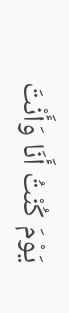يَوْمَ كُنْتُ أَنَا وَأَنْتَ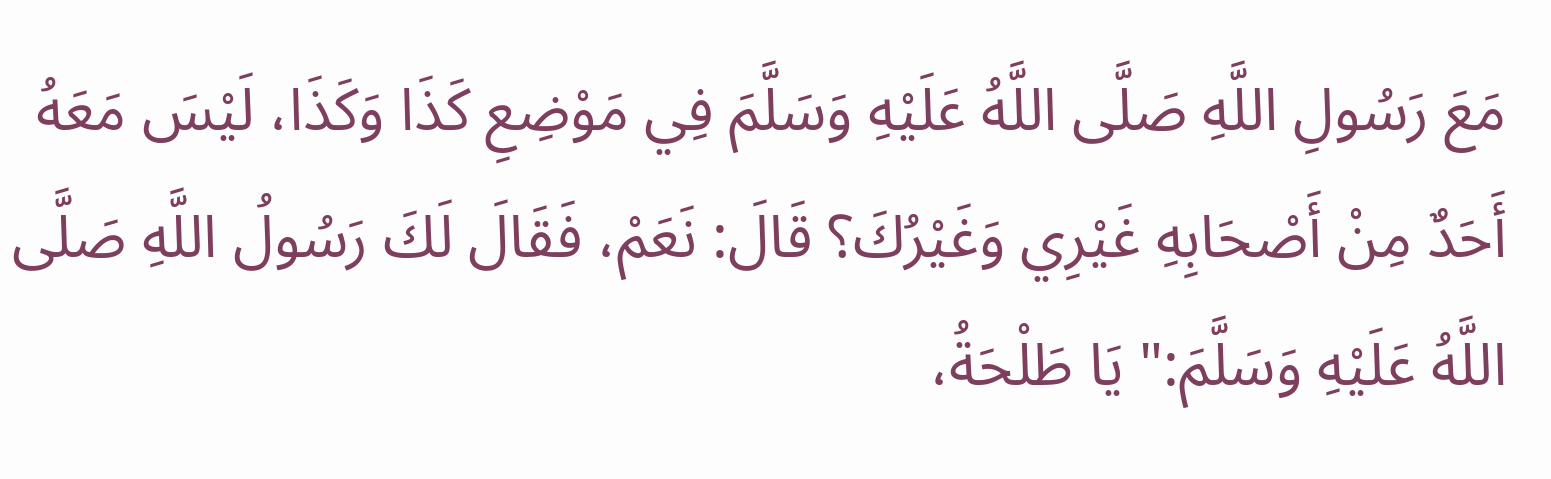مَعَ رَسُولِ اللَّهِ صَلَّى اللَّهُ عَلَيْهِ وَسَلَّمَ فِي مَوْضِعِ كَذَا وَكَذَا، لَيْسَ مَعَهُ أَحَدٌ مِنْ أَصْحَابِهِ غَيْرِي وَغَيْرُكَ؟ قَالَ: نَعَمْ، فَقَالَ لَكَ رَسُولُ اللَّهِ صَلَّى اللَّهُ عَلَيْهِ وَسَلَّمَ:" يَا طَلْحَةُ،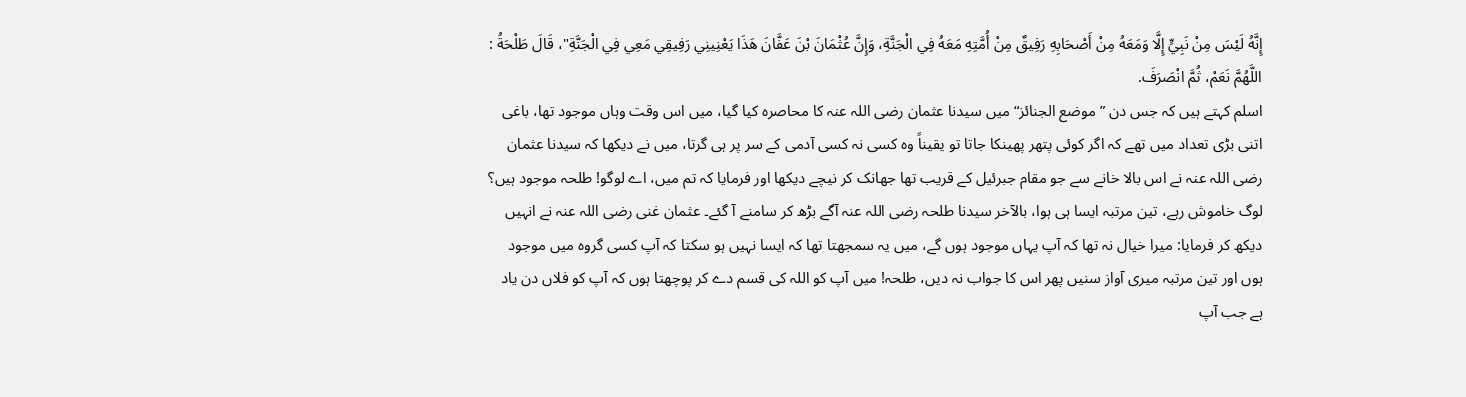إِنَّهُ لَيْسَ مِنْ نَبِيٍّ إِلَّا وَمَعَهُ مِنْ أَصْحَابِهِ رَفِيقٌ مِنْ أُمَّتِهِ مَعَهُ فِي الْجَنَّةِ، وَإِنَّ عُثْمَانَ بْنَ عَفَّانَ هَذَا يَعْنِينِي رَفِيقِي مَعِي فِي الْجَنَّةِ"، قَالَ طَلْحَةُ : اللَّهُمَّ نَعَمْ، ثُمَّ انْصَرَفَ.
اسلم کہتے ہیں کہ جس دن ”موضع الجنائز“ میں سیدنا عثمان رضی اللہ عنہ کا محاصرہ کیا گیا، میں اس وقت وہاں موجود تھا، باغی اتنی بڑی تعداد میں تھے کہ اگر کوئی پتھر پھینکا جاتا تو یقیناً وہ کسی نہ کسی آدمی کے سر پر ہی گرتا، میں نے دیکھا کہ سیدنا عثمان رضی اللہ عنہ نے اس بالا خانے سے جو مقام جبرئیل کے قریب تھا جھانک کر نیچے دیکھا اور فرمایا کہ تم میں، اے لوگو! طلحہ موجود ہیں؟ لوگ خاموش رہے، تین مرتبہ ایسا ہی ہوا، بالآخر سیدنا طلحہ رضی اللہ عنہ آگے بڑھ کر سامنے آ گئے۔ عثمان غنی رضی اللہ عنہ نے انہیں دیکھ کر فرمایا: میرا خیال نہ تھا کہ آپ یہاں موجود ہوں گے، میں یہ سمجھتا تھا کہ ایسا نہیں ہو سکتا کہ آپ کسی گروہ میں موجود ہوں اور تین مرتبہ میری آواز سنیں پھر اس کا جواب نہ دیں، طلحہ! میں آپ کو اللہ کی قسم دے کر پوچھتا ہوں کہ آپ کو فلاں دن یاد ہے جب آپ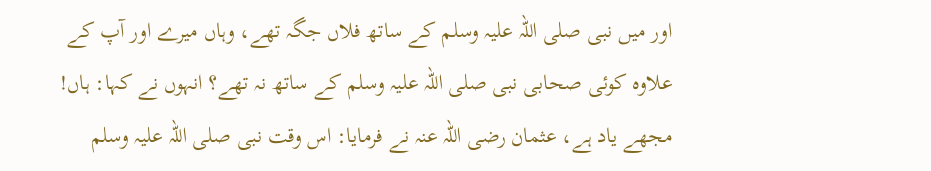اور میں نبی صلی اللہ علیہ وسلم کے ساتھ فلاں جگہ تھے، وہاں میرے اور آپ کے علاوہ کوئی صحابی نبی صلی اللہ علیہ وسلم کے ساتھ نہ تھے؟ انہوں نے کہا: ہاں! مجھے یاد ہے، عثمان رضی اللہ عنہ نے فرمایا: اس وقت نبی صلی اللہ علیہ وسلم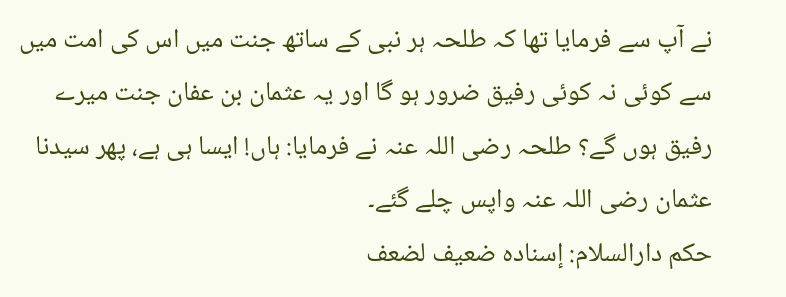نے آپ سے فرمایا تھا کہ طلحہ ہر نبی کے ساتھ جنت میں اس کی امت میں سے کوئی نہ کوئی رفیق ضرور ہو گا اور یہ عثمان بن عفان جنت میرے رفیق ہوں گے؟ طلحہ رضی اللہ عنہ نے فرمایا: ہاں! ایسا ہی ہے، پھر سیدنا عثمان رضی اللہ عنہ واپس چلے گئے۔
حكم دارالسلام: إسناده ضعيف لضعف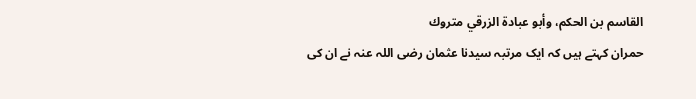القاسم بن الحكم، وأبو عبادة الزرقي متروك
حمران کہتے ہیں کہ ایک مرتبہ سیدنا عثمان رضی اللہ عنہ نے ان کی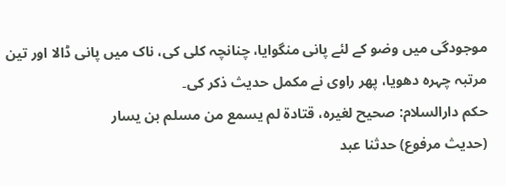موجودگی میں وضو کے لئے پانی منگوایا، چنانچہ کلی کی، ناک میں پانی ڈالا اور تین مرتبہ چہرہ دھویا، پھر راوی نے مکمل حدیث ذکر کی۔
حكم دارالسلام: صحيح لغيره، قتادة لم يسمع من مسلم بن يسار
(حديث مرفوع) حدثنا عبد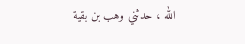الله ، حدثني وهب بن بقية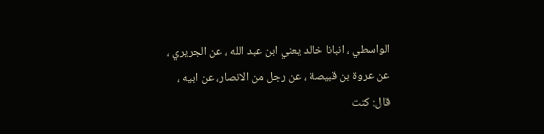الواسطي ، انبانا خالد يعني ابن عبد الله ، عن الجريري ، عن عروة بن قبيصة ، عن رجل من الانصار، عن ابيه ، قال: كنت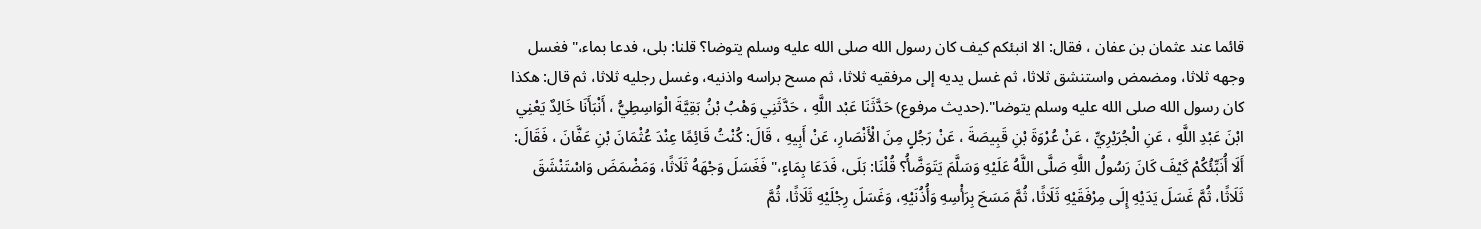قائما عند عثمان بن عفان ، فقال: الا انبئكم كيف كان رسول الله صلى الله عليه وسلم يتوضا؟ قلنا: بلى، فدعا بماء،" فغسل وجهه ثلاثا، ومضمض واستنشق ثلاثا، ثم غسل يديه إلى مرفقيه ثلاثا، ثم مسح براسه واذنيه، وغسل رجليه ثلاثا، ثم قال: هكذا كان رسول الله صلى الله عليه وسلم يتوضا".(حديث مرفوع) حَدَّثَنَا عَبْد اللَّهِ ، حَدَّثَنِي وَهْبُ بْنُ بَقِيَّةَ الْوَاسِطِيُّ ، أَنْبَأَنَا خَالِدٌ يَعْنِي ابْنَ عَبْدِ اللَّهِ ، عَنِ الْجُرَيْرِيِّ ، عَنْ عُرْوَةَ بْنِ قَبِيصَةَ ، عَنْ رَجُلٍ مِنَ الْأَنْصَارِ، عَنْ أَبِيهِ ، قَالَ: كُنْتُ قَائِمًا عِنْدَ عُثْمَانَ بْنِ عَفَّانَ ، فَقَالَ: أَلَا أُنَبِّئُكُمْ كَيْفَ كَانَ رَسُولُ اللَّهِ صَلَّى اللَّهُ عَلَيْهِ وَسَلَّمَ يَتَوَضَّأُ؟ قُلْنَا: بَلَى، فَدَعَا بِمَاءٍ،" فَغَسَلَ وَجْهَهُ ثَلَاثًا، وَمَضْمَضَ وَاسْتَنْشَقَ ثَلَاثًا، ثُمَّ غَسَلَ يَدَيْهِ إِلَى مِرْفَقَيْهِ ثَلَاثًا، ثُمَّ مَسَحَ بِرَأْسِهِ وَأُذُنَيْهِ، وَغَسَلَ رِجْلَيْهِ ثَلَاثًا، ثُمَّ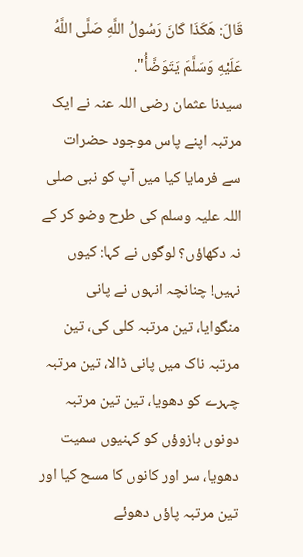قَالَ: هَكَذَا كَانَ رَسُولُ اللَّهِ صَلَّى اللَّهُ عَلَيْهِ وَسَلَّمَ يَتَوَضَّأُ".
سیدنا عثمان رضی اللہ عنہ نے ایک مرتبہ اپنے پاس موجود حضرات سے فرمایا کیا میں آپ کو نبی صلی اللہ علیہ وسلم کی طرح وضو کر کے نہ دکھاؤں؟ لوگوں نے کہا: کیوں نہیں! چنانچہ انہوں نے پانی منگوایا، تین مرتبہ کلی کی، تین مرتبہ ناک میں پانی ڈالا، تین مرتبہ چہرے کو دھویا، تین تین مرتبہ دونوں بازوؤں کو کہنیوں سمیت دھویا، سر اور کانوں کا مسح کیا اور تین مرتبہ پاؤں دھوئے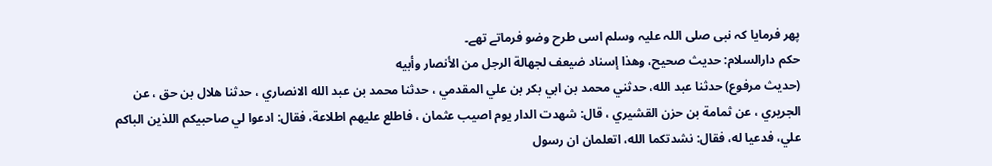پھر فرمایا کہ نبی صلی اللہ علیہ وسلم اسی طرح وضو فرماتے تھے۔
حكم دارالسلام: حديث صحيح، وهذا إسناد ضيعف لجهالة الرجل من الأنصار وأبيه
(حديث مرفوع) حدثنا عبد الله، حدثني محمد بن ابي بكر بن علي المقدمي ، حدثنا محمد بن عبد الله الانصاري ، حدثنا هلال بن حق ، عن الجريري ، عن ثمامة بن حزن القشيري ، قال: شهدت الدار يوم اصيب عثمان ، فاطلع عليهم اطلاعة، فقال: ادعوا لي صاحبيكم اللذين الباكم علي، فدعيا له، فقال: نشدتكما الله، اتعلمان ان رسول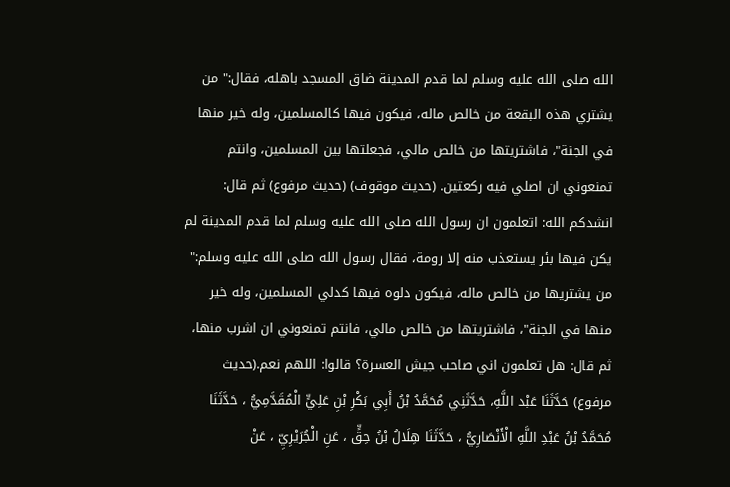الله صلى الله عليه وسلم لما قدم المدينة ضاق المسجد باهله، فقال:" من يشتري هذه البقعة من خالص ماله، فيكون فيها كالمسلمين، وله خير منها في الجنة"، فاشتريتها من خالص مالي، فجعلتها بين المسلمين، وانتم تمنعوني ان اصلي فيه ركعتين. (حديث موقوف) (حديث مرفوع) ثم قال: انشدكم الله: اتعلمون ان رسول الله صلى الله عليه وسلم لما قدم المدينة لم يكن فيها بئر يستعذب منه إلا رومة، فقال رسول الله صلى الله عليه وسلم:" من يشتريها من خالص ماله، فيكون دلوه فيها كدلي المسلمين، وله خير منها في الجنة"، فاشتريتها من خالص مالي، فانتم تمنعوني ان اشرب منها، ثم قال: هل تعلمون اني صاحب جيش العسرة؟ قالوا: اللهم نعم.(حديث مرفوع) حَدَّثَنَا عَبْد اللَّهِ، حَدَّثَنِي مُحَمَّدُ بْنُ أَبِي بَكْرِ بْنِ عَلِيٍّ الْمُقَدَّمِيُّ ، حَدَّثَنَا مُحَمَّدُ بْنُ عَبْدِ اللَّهِ الْأَنْصَارِيُّ ، حَدَّثَنَا هِلَالُ بْنُ حِقٍّ ، عَنِ الْجُرَيْرِيِّ ، عَنْ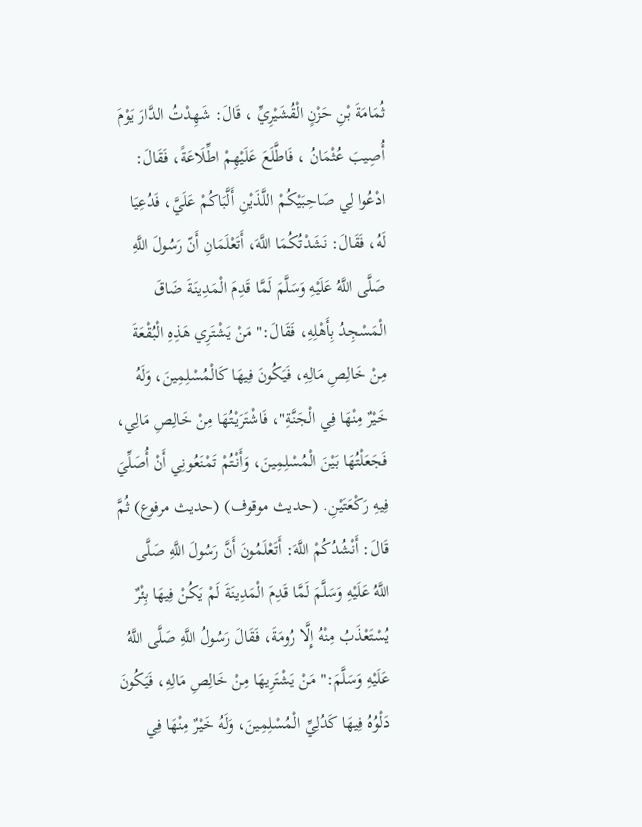ثُمَامَةَ بْنِ حَزْنٍ الْقُشَيْرِيِّ ، قَالَ: شَهِدْتُ الدَّارَ يَوْمَ أُصِيبَ عُثْمَانُ ، فَاطَّلَعَ عَلَيْهِمْ اطِّلَاعَةً، فَقَالَ: ادْعُوا لِي صَاحِبَيْكُمْ اللَّذَيْنِ أَلَّبَاكُمْ عَلَيَّ، فَدُعِيَا لَهُ، فَقَالَ: نَشَدْتُكُمَا اللَّهَ، أَتَعْلَمَانِ أَنّ رَسُولَ اللَّهِ صَلَّى اللَّهُ عَلَيْهِ وَسَلَّمَ لَمَّا قَدِمَ الْمَدِينَةَ ضَاقَ الْمَسْجِدُ بِأَهْلِهِ، فَقَالَ:" مَنْ يَشْتَرِي هَذِهِ الْبُقْعَةَ مِنْ خَالِصِ مَالِهِ، فَيَكُونَ فِيهَا كَالْمُسْلِمِينَ، وَلَهُ خَيْرٌ مِنْهَا فِي الْجَنَّةِ"، فَاشْتَرَيْتُهَا مِنْ خَالِصِ مَالِي، فَجَعَلْتُهَا بَيْنَ الْمُسْلِمِينَ، وَأَنْتُمْ تَمْنَعُونِي أَنْ أُصَلِّيَ فِيهِ رَكْعَتَيْنِ. (حديث موقوف) (حديث مرفوع) ثُمَّ قَالَ: أَنْشُدُكُمْ اللَّهَ: أَتَعْلَمُونَ أَنَّ رَسُولَ اللَّهِ صَلَّى اللَّهُ عَلَيْهِ وَسَلَّمَ لَمَّا قَدِمَ الْمَدِينَةَ لَمْ يَكُنْ فِيهَا بِئْرٌ يُسْتَعْذَبُ مِنْهُ إِلَّا رُومَةَ، فَقَالَ رَسُولُ اللَّهِ صَلَّى اللَّهُ عَلَيْهِ وَسَلَّمَ:" مَنْ يَشْتَرِيهَا مِنْ خَالِصِ مَالِهِ، فَيَكُونَ دَلْوُهُ فِيهَا كَدُلِيِّ الْمُسْلِمِينَ، وَلَهُ خَيْرٌ مِنْهَا فِي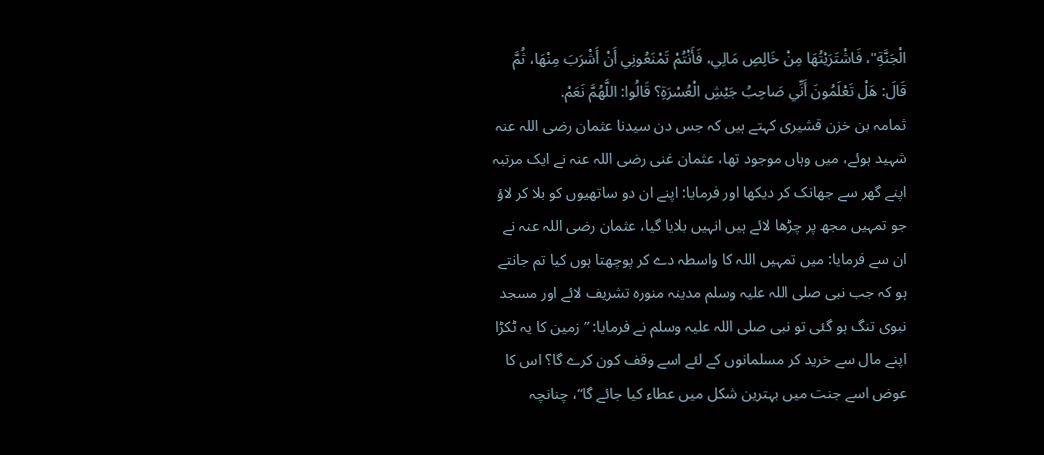الْجَنَّةِ"، فَاشْتَرَيْتُهَا مِنْ خَالِصِ مَالِي، فَأَنْتُمْ تَمْنَعُونِي أَنْ أَشْرَبَ مِنْهَا، ثُمَّ قَالَ: هَلْ تَعْلَمُونَ أَنِّي صَاحِبُ جَيْشِ الْعُسْرَةِ؟ قَالُوا: اللَّهُمَّ نَعَمْ.
ثمامہ بن خزن قشیری کہتے ہیں کہ جس دن سیدنا عثمان رضی اللہ عنہ شہید ہوئے، میں وہاں موجود تھا، عثمان غنی رضی اللہ عنہ نے ایک مرتبہ اپنے گھر سے جھانک کر دیکھا اور فرمایا: اپنے ان دو ساتھیوں کو بلا کر لاؤ جو تمہیں مجھ پر چڑھا لائے ہیں انہیں بلایا گیا، عثمان رضی اللہ عنہ نے ان سے فرمایا: میں تمہیں اللہ کا واسطہ دے کر پوچھتا ہوں کیا تم جانتے ہو کہ جب نبی صلی اللہ علیہ وسلم مدینہ منورہ تشریف لائے اور مسجد نبوی تنگ ہو گئی تو نبی صلی اللہ علیہ وسلم نے فرمایا: ”زمین کا یہ ٹکڑا اپنے مال سے خرید کر مسلمانوں کے لئے اسے وقف کون کرے گا؟ اس کا عوض اسے جنت میں بہترین شکل میں عطاء کیا جائے گا“، چنانچہ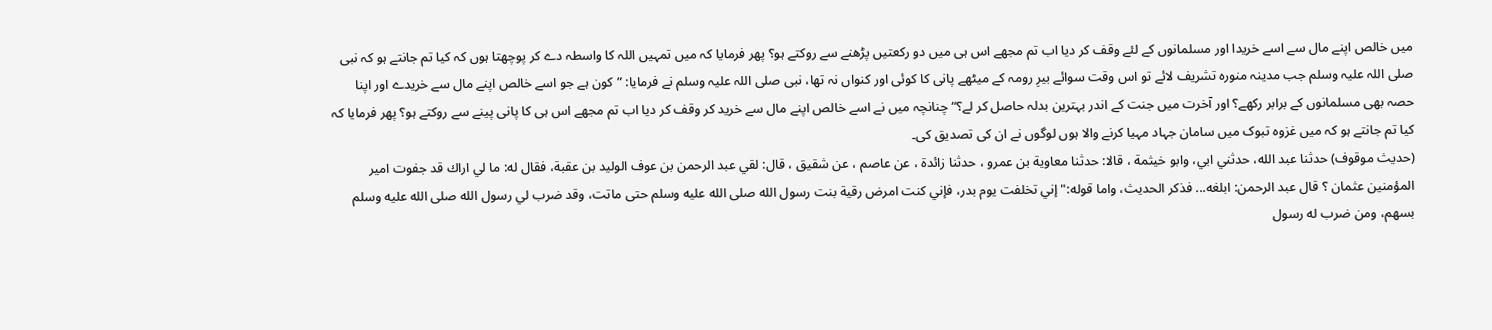میں خالص اپنے مال سے اسے خریدا اور مسلمانوں کے لئے وقف کر دیا اب تم مجھے اس ہی میں دو رکعتیں پڑھنے سے روکتے ہو؟ پھر فرمایا کہ میں تمہیں اللہ کا واسطہ دے کر پوچھتا ہوں کہ کیا تم جانتے ہو کہ نبی صلی اللہ علیہ وسلم جب مدینہ منورہ تشریف لائے تو اس وقت سوائے بیرِ رومہ کے میٹھے پانی کا کوئی اور کنواں نہ تھا، نبی صلی اللہ علیہ وسلم نے فرمایا: ”کون ہے جو اسے خالص اپنے مال سے خریدے اور اپنا حصہ بھی مسلمانوں کے برابر رکھے؟ اور آخرت میں جنت کے اندر بہترین بدلہ حاصل کر لے؟“ چنانچہ میں نے اسے خالص اپنے مال سے خرید کر وقف کر دیا اب تم مجھے اس ہی کا پانی پینے سے روکتے ہو؟ پھر فرمایا کہ کیا تم جانتے ہو کہ میں غزوہ تبوک میں سامان جہاد مہیا کرنے والا ہوں لوگوں نے ان کی تصدیق کی۔
(حديث موقوف) حدثنا عبد الله، حدثني ابي، وابو خيثمة ، قالا: حدثنا معاوية بن عمرو ، حدثنا زائدة ، عن عاصم ، عن شقيق ، قال: لقي عبد الرحمن بن عوف الوليد بن عقبة، فقال له: ما لي اراك قد جفوت امير المؤمنين عثمان ؟ قال عبد الرحمن: ابلغه... فذكر الحديث، واما قوله:" إني تخلفت يوم بدر، فإني كنت امرض رقية بنت رسول الله صلى الله عليه وسلم حتى ماتت، وقد ضرب لي رسول الله صلى الله عليه وسلم بسهم، ومن ضرب له رسول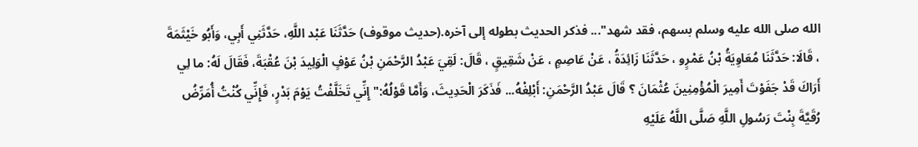الله صلى الله عليه وسلم بسهم، فقد شهد"... فذكر الحديث بطوله إلى آخره.(حديث موقوف) حَدَّثَنَا عَبْد اللَّهِ، حَدَّثَنِي أَبِي، وَأَبُو خَيْثَمَةَ ، قَالَا: حَدَّثَنَا مُعَاوِيَةُ بْنُ عَمْرٍو ، حَدَّثَنَا زَائِدَةُ ، عَنْ عَاصِمٍ ، عَنْ شَقِيقٍ ، قَالَ: لَقِيَ عَبْدُ الرَّحْمَنِ بْنُ عَوْفٍ الْوَلِيدَ بْنَ عُقْبَةَ، فَقَالَ لَهُ: ما لِي أَرَاكَ قَدْ جَفَوْتَ أَمِيرَ الْمُؤْمِنِينَ عُثْمَانَ ؟ قَالَ عَبْدُ الرَّحْمَنِ: أَبْلِغْهُ... فَذَكَرَ الْحَدِيثَ، وَأَمَّا قَوْلُهُ:" إِنِّي تَخَلَّفْتُ يَوْمَ بَدْرٍ، فَإِنِّي كُنْتُ أُمَرِّضُ رُقَيَّةَ بِنْتَ رَسُولِ اللَّهِ صَلَّى اللَّهُ عَلَيْهِ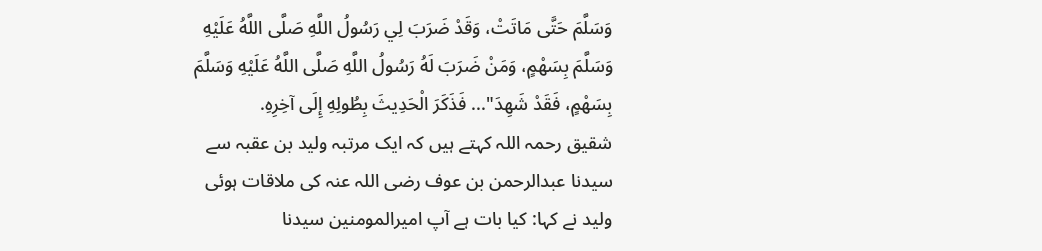وَسَلَّمَ حَتَّى مَاتَتْ، وَقَدْ ضَرَبَ لِي رَسُولُ اللَّهِ صَلَّى اللَّهُ عَلَيْهِ وَسَلَّمَ بِسَهْمٍ، وَمَنْ ضَرَبَ لَهُ رَسُولُ اللَّهِ صَلَّى اللَّهُ عَلَيْهِ وَسَلَّمَ بِسَهْمٍ، فَقَدْ شَهِدَ"... فَذَكَرَ الْحَدِيثَ بِطُولِهِ إِلَى آخِرِهِ.
شقیق رحمہ اللہ کہتے ہیں کہ ایک مرتبہ ولید بن عقبہ سے سیدنا عبدالرحمن بن عوف رضی اللہ عنہ کی ملاقات ہوئی ولید نے کہا: کیا بات ہے آپ امیرالمومنین سیدنا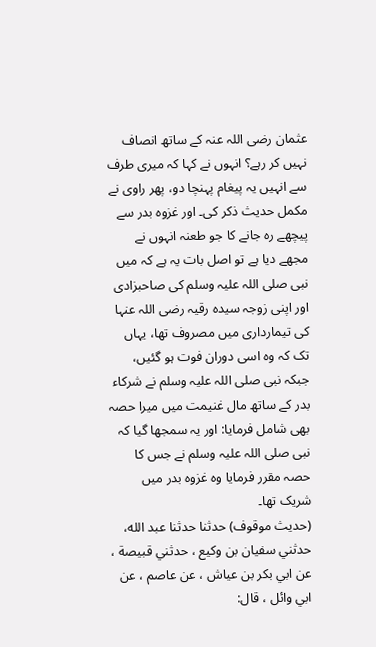عثمان رضی اللہ عنہ کے ساتھ انصاف نہیں کر رہے؟ انہوں نے کہا کہ میری طرف سے انہیں یہ پیغام پہنچا دو، پھر راوی نے مکمل حدیث ذکر کی۔ اور غزوہ بدر سے پیچھے رہ جانے کا جو طعنہ انہوں نے مجھے دیا ہے تو اصل بات یہ ہے کہ میں نبی صلی اللہ علیہ وسلم کی صاحبزادی اور اپنی زوجہ سیدہ رقیہ رضی اللہ عنہا کی تیمارداری میں مصروف تھا، یہاں تک کہ وہ اسی دوران فوت ہو گئیں، جبکہ نبی صلی اللہ علیہ وسلم نے شرکاء بدر کے ساتھ مال غنیمت میں میرا حصہ بھی شامل فرمایا: اور یہ سمجھا گیا کہ نبی صلی اللہ علیہ وسلم نے جس کا حصہ مقرر فرمایا وہ غزوہ بدر میں شریک تھا۔
(حديث موقوف) حدثنا حدثنا عبد الله، حدثني سفيان بن وكيع ، حدثني قبيصة ، عن ابي بكر بن عياش ، عن عاصم ، عن ابي وائل ، قال: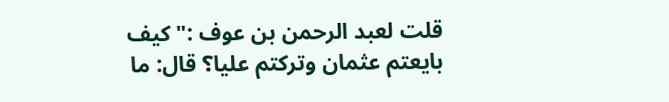قلت لعبد الرحمن بن عوف :" كيف بايعتم عثمان وتركتم عليا؟ قال: ما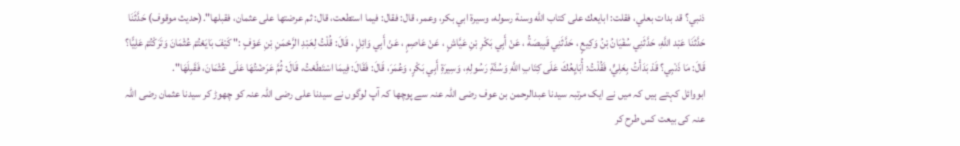ذنبي؟ قد بدات بعلي، فقلت: ابايعك على كتاب الله وسنة رسوله، وسيرة ابي بكر، وعمر، قال: فقال: فيما استطعت، قال: ثم عرضتها على عثمان، فقبلها".(حديث موقوف) حَدَّثَنَا حَدَّثَنَا عَبْد اللَّهِ، حَدَّثَنِي سُفْيَانُ بْنُ وَكِيعٍ ، حَدَّثَنِي قَبِيصَةُ ، عَنْ أَبِي بَكْرِ بْنِ عَيَّاشٍ ، عَنْ عَاصِمٍ ، عَنْ أَبِي وَائِلٍ ، قَالَ: قُلْتُ لِعَبْدِ الرَّحْمَنِ بْنِ عَوْفٍ :" كَيْفَ بَايَعْتُمْ عُثْمَانَ وَتَرَكْتُمْ عَلِيًّا؟ قَالَ: مَا ذَنْبِي؟ قَدْ بَدَأْتُ بِعَلِيٍّ، فَقُلْتُ: أُبَايِعُكَ عَلَى كِتَابِ اللَّهِ وَسُنَّةِ رَسُولِهِ، وَسِيرَةِ أَبِي بَكْرٍ، وَعُمَرَ، قَالَ: فَقَالَ: فِيمَا اسْتَطَعْتُ، قَالَ: ثُمَّ عَرَضْتُهَا عَلَى عُثْمَانَ، فَقَبِلَهَا".
ابووائل کہتے ہیں کہ میں نے ایک مرتبہ سیدنا عبدالرحمن بن عوف رضی اللہ عنہ سے پوچھا کہ آپ لوگوں نے سیدنا علی رضی اللہ عنہ کو چھوڑ کر سیدنا عثمان رضی اللہ عنہ کی بیعت کس طرح کر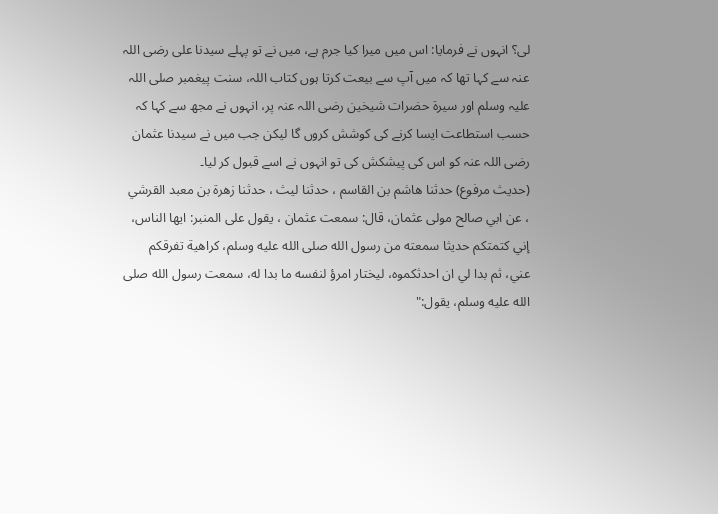لی؟ انہوں نے فرمایا: اس میں میرا کیا جرم ہے، میں نے تو پہلے سیدنا علی رضی اللہ عنہ سے کہا تھا کہ میں آپ سے بیعت کرتا ہوں کتاب اللہ، سنت پیغمبر صلی اللہ علیہ وسلم اور سیرۃ حضرات شیخین رضی اللہ عنہ پر، انہوں نے مجھ سے کہا کہ حسب استطاعت ایسا کرنے کی کوشش کروں گا لیکن جب میں نے سیدنا عثمان رضی اللہ عنہ کو اس کی پیشکش کی تو انہوں نے اسے قبول کر لیا۔
(حديث مرفوع) حدثنا هاشم بن القاسم ، حدثنا ليث ، حدثنا زهرة بن معبد القرشي ، عن ابي صالح مولى عثمان، قال: سمعت عثمان ، يقول على المنبر: ايها الناس، إني كتمتكم حديثا سمعته من رسول الله صلى الله عليه وسلم، كراهية تفرقكم عني، ثم بدا لي ان احدثكموه، ليختار امرؤ لنفسه ما بدا له، سمعت رسول الله صلى الله عليه وسلم، يقول:"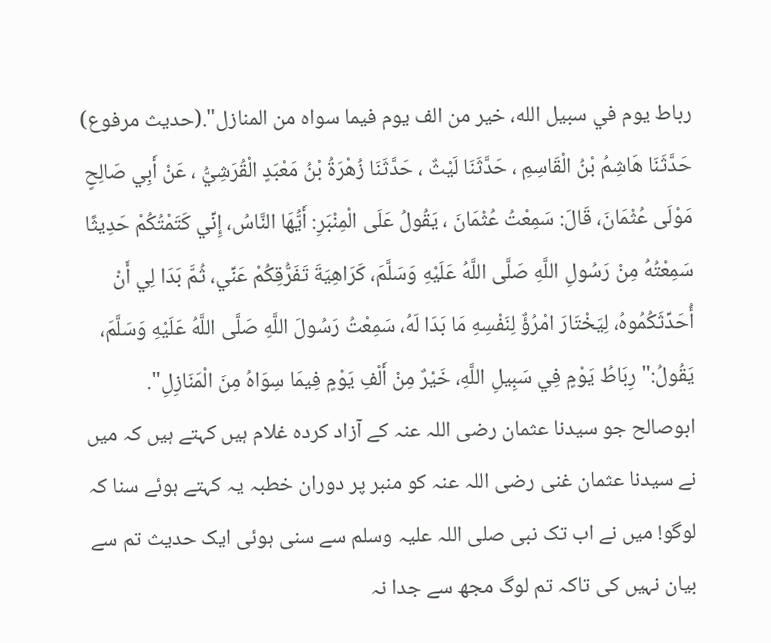رباط يوم في سبيل الله، خير من الف يوم فيما سواه من المنازل".(حديث مرفوع) حَدَّثَنَا هَاشِمُ بْنُ الْقَاسِمِ ، حَدَّثَنَا لَيْثٌ ، حَدَّثَنَا زُهْرَةُ بْنُ مَعْبَدٍ الْقُرَشِيُّ ، عَنْ أَبِي صَالِحٍ مَوْلَى عُثْمَانَ، قَالَ: سَمِعْتُ عُثْمَانَ ، يَقُولُ عَلَى الْمِنْبَرِ: أَيُّهَا النَّاسُ، إِنِّي كَتَمْتُكُمْ حَدِيثًا سَمِعْتُهُ مِنْ رَسُولِ اللَّهِ صَلَّى اللَّهُ عَلَيْهِ وَسَلَّمَ، كَرَاهِيَةَ تَفَرُّقِكُمْ عَنِّي، ثُمَّ بَدَا لِي أَنْ أُحَدِّثَكُمُوهُ، لِيَخْتَارَ امْرُؤٌ لِنَفْسِهِ مَا بَدَا لَهُ، سَمِعْتُ رَسُولَ اللَّهِ صَلَّى اللَّهُ عَلَيْهِ وَسَلَّمَ، يَقُولُ:" رِبَاطُ يَوْمٍ فِي سَبِيلِ اللَّهِ، خَيْرٌ مِنْ أَلْفِ يَوْمٍ فِيمَا سِوَاهُ مِنَ الْمَنَازِلِ".
ابوصالح جو سیدنا عثمان رضی اللہ عنہ کے آزاد کردہ غلام ہیں کہتے ہیں کہ میں نے سیدنا عثمان غنی رضی اللہ عنہ کو منبر پر دوران خطبہ یہ کہتے ہوئے سنا کہ لوگو! میں نے اب تک نبی صلی اللہ علیہ وسلم سے سنی ہوئی ایک حدیث تم سے بیان نہیں کی تاکہ تم لوگ مجھ سے جدا نہ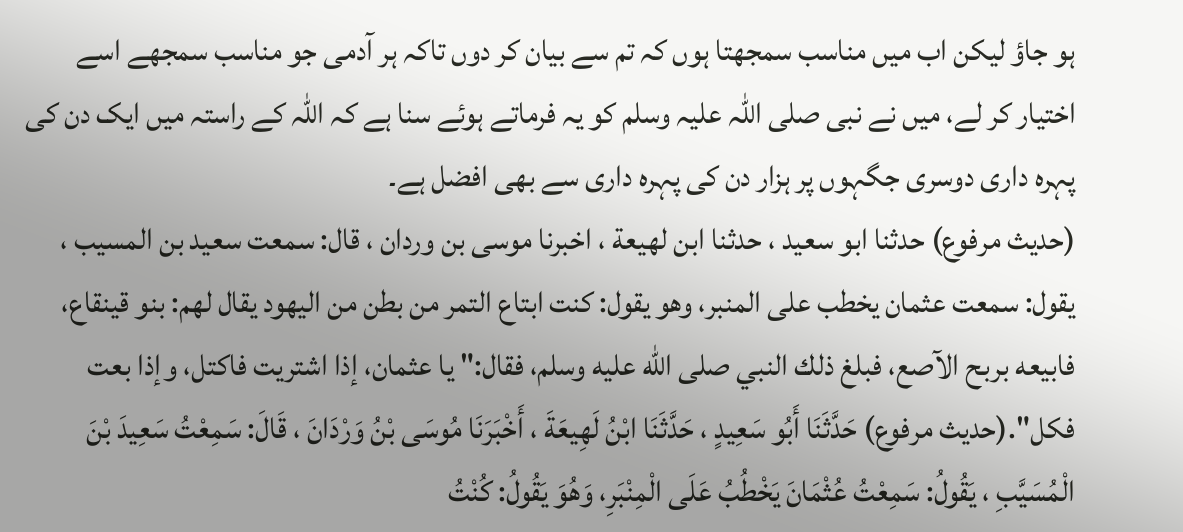ہو جاؤ لیکن اب میں مناسب سمجھتا ہوں کہ تم سے بیان کر دوں تاکہ ہر آدمی جو مناسب سمجھے اسے اختیار کر لے، میں نے نبی صلی اللہ علیہ وسلم کو یہ فرماتے ہوئے سنا ہے کہ اللہ کے راستہ میں ایک دن کی پہرہ داری دوسری جگہوں پر ہزار دن کی پہرہ داری سے بھی افضل ہے۔
(حديث مرفوع) حدثنا ابو سعيد ، حدثنا ابن لهيعة ، اخبرنا موسى بن وردان ، قال: سمعت سعيد بن المسيب ، يقول: سمعت عثمان يخطب على المنبر، وهو يقول: كنت ابتاع التمر من بطن من اليهود يقال لهم: بنو قينقاع، فابيعه بربح الآصع، فبلغ ذلك النبي صلى الله عليه وسلم، فقال:" يا عثمان، إذا اشتريت فاكتل، وإذا بعت فكل".(حديث مرفوع) حَدَّثَنَا أَبُو سَعِيدٍ ، حَدَّثَنَا ابْنُ لَهِيعَةَ ، أَخْبَرَنَا مُوسَى بْنُ وَرْدَانَ ، قَالَ: سَمِعْتُ سَعِيدَ بْنَ الْمُسَيَّبِ ، يَقُولُ: سَمِعْتُ عُثْمَانَ يَخْطُبُ عَلَى الْمِنْبَرِ، وَهُوَ يَقُولُ: كُنْتُ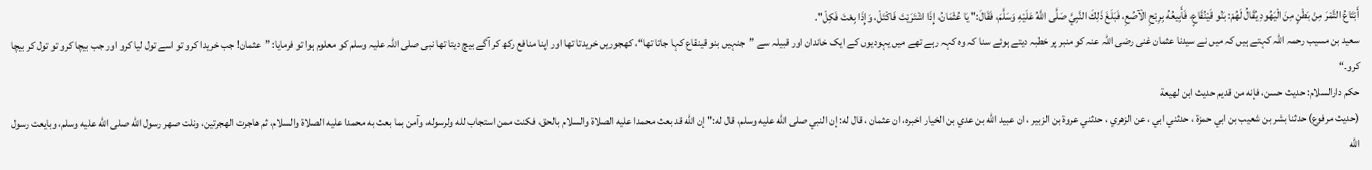أَبْتَاعُ التَّمْرَ مِنْ بَطْنٍ مِنَ الْيَهُودِ يُقَالُ لَهُمْ: بَنُو قَيْنُقَاعٍ، فَأَبِيعُهُ بِرِبْحِ الْآصُعِ، فَبَلَغَ ذَلِكَ النَّبِيَّ صَلَّى اللَّهُ عَلَيْهِ وَسَلَّمَ، فَقَالَ:" يَا عُثْمَانُ، إِذَا اشْتَرَيْتَ فَاكْتَلْ، وَإِذَا بِعْتَ فَكِلْ".
سعید بن مسیب رحمہ اللہ کہتے ہیں کہ میں نے سیدنا عثمان غنی رضی اللہ عنہ کو منبر پر خطبہ دیتے ہوئے سنا کہ وہ کہہ رہے تھے میں یہودیوں کے ایک خاندان اور قبیلہ سے ”جنہیں بنو قینقاع کہا جاتا تھا“، کھجوریں خریدتا تھا اور اپنا منافع رکھ کر آگے بیچ دیتا تھا نبی صلی اللہ علیہ وسلم کو معلوم ہوا تو فرمایا: ”عثمان! جب خریدا کرو تو اسے تول لیا کرو اور جب بیچا کرو تو تول کر بیچا کرو۔“
حكم دارالسلام: حديث حسن، فإنه من قديم حديث ابن لهيعة
(حديث مرفوع) حدثنا بشر بن شعيب بن ابي حمزة ، حدثني ابي ، عن الزهري ، حدثني عروة بن الزبير ، ان عبيد الله بن عدي بن الخيار اخبره، ان عثمان ، قال له: إن النبي صلى الله عليه وسلم، قال له:" إن الله قد بعث محمدا عليه الصلاة والسلام بالحق، فكنت ممن استجاب لله ولرسوله، وآمن بما بعث به محمدا عليه الصلاة والسلام، ثم هاجرت الهجرتين، ونلت صهر رسول الله صلى الله عليه وسلم، وبايعت رسول الله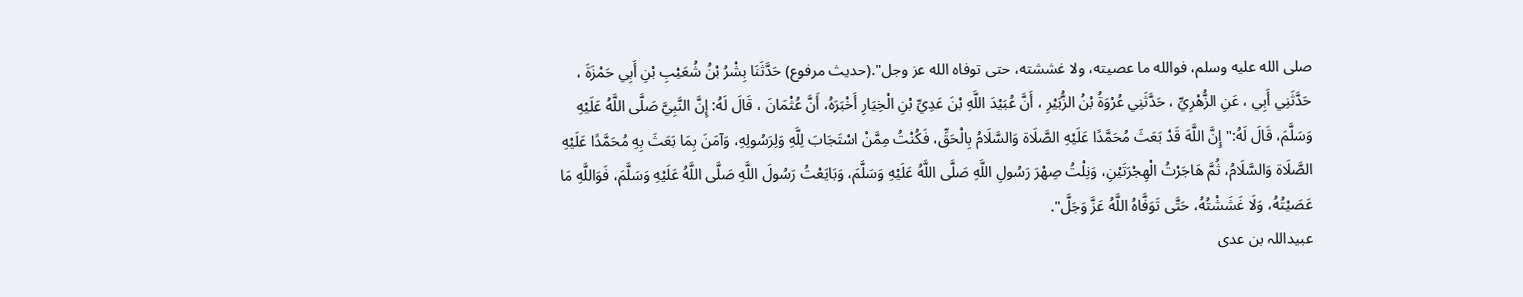صلى الله عليه وسلم، فوالله ما عصيته، ولا غششته، حتى توفاه الله عز وجل".(حديث مرفوع) حَدَّثَنَا بِشْرُ بْنُ شُعَيْبِ بْنِ أَبِي حَمْزَةَ ، حَدَّثَنِي أَبِي ، عَنِ الزُّهْرِيِّ ، حَدَّثَنِي عُرْوَةُ بْنُ الزُّبَيْرِ ، أَنَّ عُبَيْدَ اللَّهِ بْنَ عَدِيِّ بْنِ الْخِيَارِ أَخْبَرَهُ، أَنَّ عُثْمَانَ ، قَالَ لَهُ: إِنَّ النَّبِيَّ صَلَّى اللَّهُ عَلَيْهِ وَسَلَّمَ، قَالَ لَهُ:" إِنَّ اللَّهَ قَدْ بَعَثَ مُحَمَّدًا عَلَيْهِ الصَّلَاة وَالسَّلَامُ بِالْحَقِّ، فَكُنْتُ مِمَّنْ اسْتَجَابَ لِلَّهِ وَلِرَسُولِهِ، وَآمَنَ بِمَا بَعَثَ بِهِ مُحَمَّدًا عَلَيْهِ الصَّلَاة وَالسَّلَامُ، ثُمَّ هَاجَرْتُ الْهِجْرَتَيْنِ، وَنِلْتُ صِهْرَ رَسُولِ اللَّهِ صَلَّى اللَّهُ عَلَيْهِ وَسَلَّمَ، وَبَايَعْتُ رَسُولَ اللَّهِ صَلَّى اللَّهُ عَلَيْهِ وَسَلَّمَ، فَوَاللَّهِ مَا عَصَيْتُهُ، وَلَا غَشَشْتُهُ، حَتَّى تَوَفَّاهُ اللَّهُ عَزَّ وَجَلَّ".
عبیداللہ بن عدی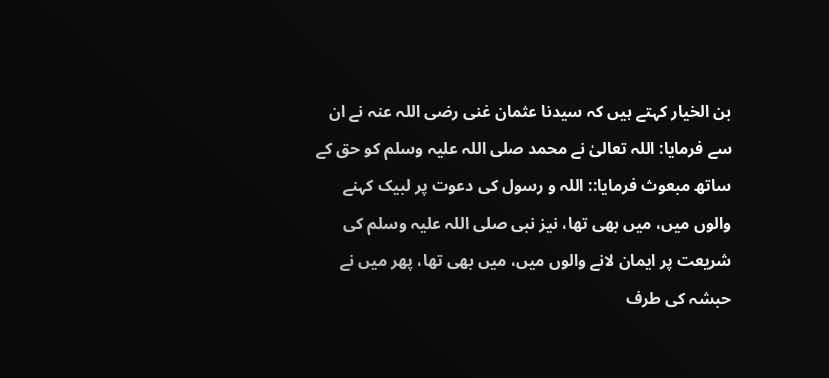بن الخیار کہتے ہیں کہ سیدنا عثمان غنی رضی اللہ عنہ نے ان سے فرمایا: اللہ تعالیٰ نے محمد صلی اللہ علیہ وسلم کو حق کے ساتھ مبعوث فرمایا:: اللہ و رسول کی دعوت پر لبیک کہنے والوں میں، میں بھی تھا، نیز نبی صلی اللہ علیہ وسلم کی شریعت پر ایمان لانے والوں میں، میں بھی تھا، پھر میں نے حبشہ کی طرف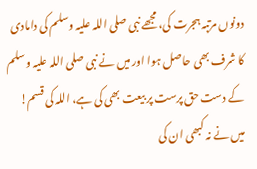دونوں مرتبہ ہجرت کی، مجھے نبی صلی اللہ علیہ وسلم کی دامادی کا شرف بھی حاصل ہوا اور میں نے نبی صلی اللہ علیہ وسلم کے دست حق پرست پر بیعت بھی کی ہے، اللہ کی قسم! میں نے نہ کبھی ان کی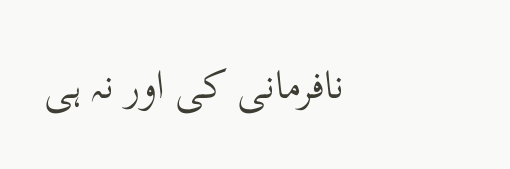نافرمانی کی اور نہ ہی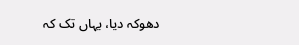دھوکہ دیا، یہاں تک کہ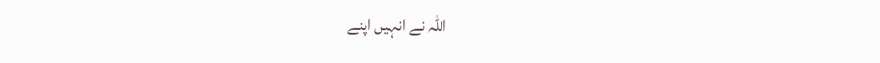اللہ نے انہیں اپنے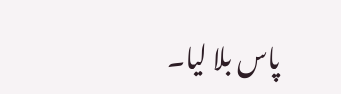پاس بلا لیا۔